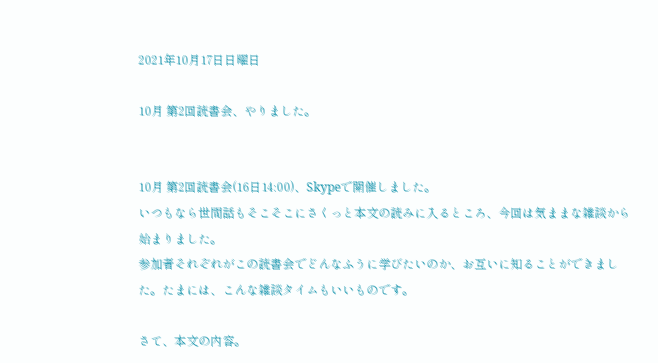2021年10月17日日曜日

10月 第2回読書会、やりました。


10月 第2回読書会(16日14:00)、Skypeで開催しました。
いつもなら世間話もそこそこにさくっと本文の読みに入るところ、今回は気ままな雑談から始まりました。
参加者それぞれがこの読書会でどんなふうに学びたいのか、お互いに知ることができました。たまには、こんな雑談タイムもいいものです。

さて、本文の内容。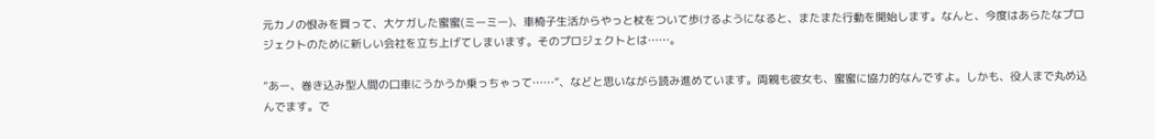元カノの恨みを買って、大ケガした蜜蜜(ミーミー)、車椅子生活からやっと杖をついて歩けるようになると、またまた行動を開始します。なんと、今度はあらたなプロジェクトのために新しい会社を立ち上げてしまいます。そのプロジェクトとは……。

“あー、巻き込み型人間の口車にうかうか乗っちゃって……”、などと思いながら読み進めています。両親も彼女も、蜜蜜に協力的なんですよ。しかも、役人まで丸め込んでます。で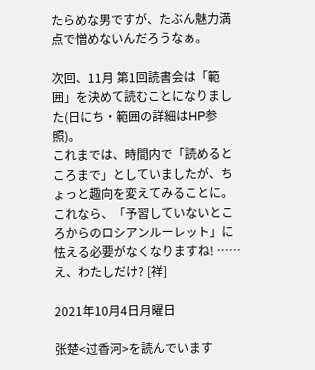たらめな男ですが、たぶん魅力満点で憎めないんだろうなぁ。

次回、11月 第1回読書会は「範囲」を決めて読むことになりました(日にち・範囲の詳細はHP参照)。
これまでは、時間内で「読めるところまで」としていましたが、ちょっと趣向を変えてみることに。これなら、「予習していないところからのロシアンルーレット」に怯える必要がなくなりますね! ……え、わたしだけ? [祥]

2021年10月4日月曜日

张楚<过香河>を読んでいます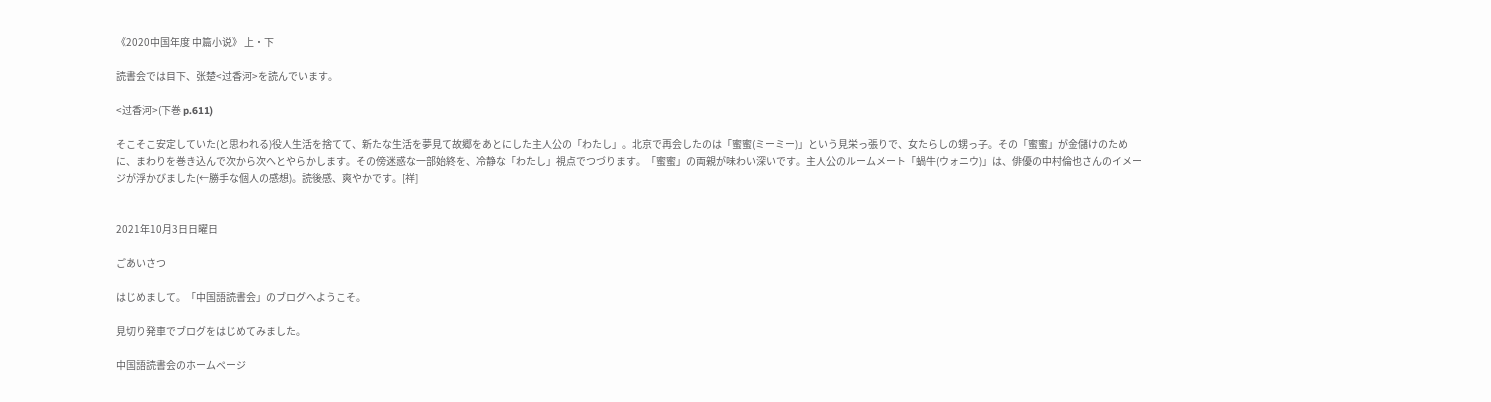《2020中国年度 中篇小说》 上・下

読書会では目下、张楚<过香河>を読んでいます。

<过香河>(下巻 p.611)

そこそこ安定していた(と思われる)役人生活を捨てて、新たな生活を夢見て故郷をあとにした主人公の「わたし」。北京で再会したのは「蜜蜜(ミーミー)」という見栄っ張りで、女たらしの甥っ子。その「蜜蜜」が金儲けのために、まわりを巻き込んで次から次へとやらかします。その傍迷惑な一部始終を、冷静な「わたし」視点でつづります。「蜜蜜」の両親が味わい深いです。主人公のルームメート「蝸牛(ウォニウ)」は、俳優の中村倫也さんのイメージが浮かびました(←勝手な個人の感想)。読後感、爽やかです。[祥]


2021年10月3日日曜日

ごあいさつ

はじめまして。「中国語読書会」のブログへようこそ。

見切り発車でブログをはじめてみました。

中国語読書会のホームページ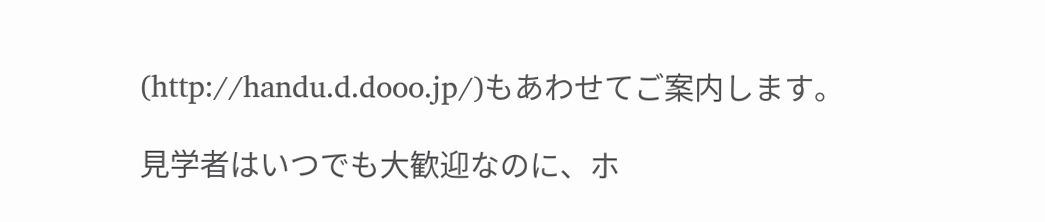(http://handu.d.dooo.jp/)もあわせてご案内します。

見学者はいつでも大歓迎なのに、ホ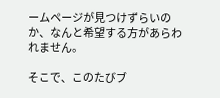ームページが見つけずらいのか、なんと希望する方があらわれません。

そこで、このたびブ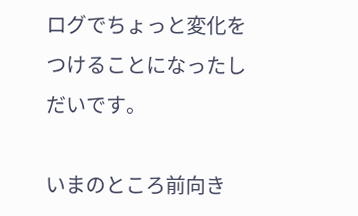ログでちょっと変化をつけることになったしだいです。

いまのところ前向き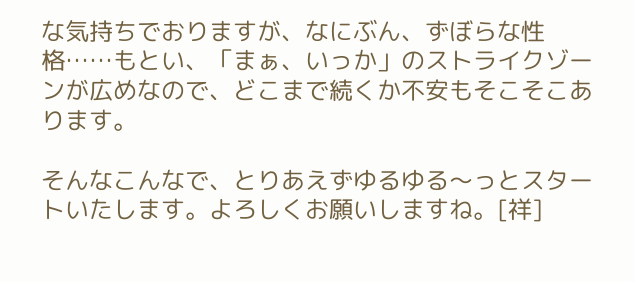な気持ちでおりますが、なにぶん、ずぼらな性格……もとい、「まぁ、いっか」のストライクゾーンが広めなので、どこまで続くか不安もそこそこあります。

そんなこんなで、とりあえずゆるゆる〜っとスタートいたします。よろしくお願いしますね。[祥]